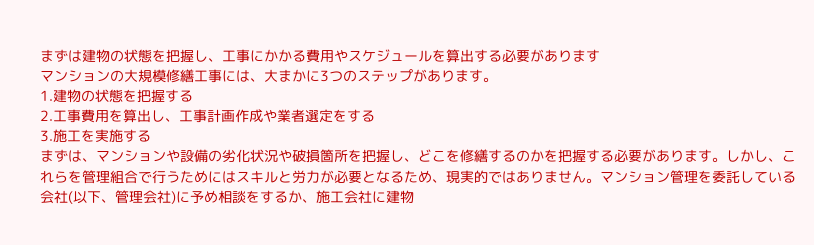まずは建物の状態を把握し、工事にかかる費用やスケジュールを算出する必要があります
マンションの大規模修繕工事には、大まかに3つのステップがあります。
1.建物の状態を把握する
2.工事費用を算出し、工事計画作成や業者選定をする
3.施工を実施する
まずは、マンションや設備の劣化状況や破損箇所を把握し、どこを修繕するのかを把握する必要があります。しかし、これらを管理組合で行うためにはスキルと労力が必要となるため、現実的ではありません。マンション管理を委託している会社(以下、管理会社)に予め相談をするか、施工会社に建物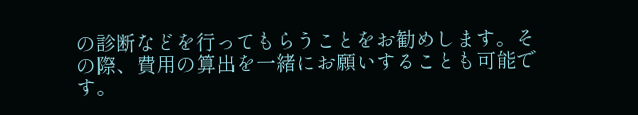の診断などを行ってもらうことをお勧めします。その際、費用の算出を一緒にお願いすることも可能です。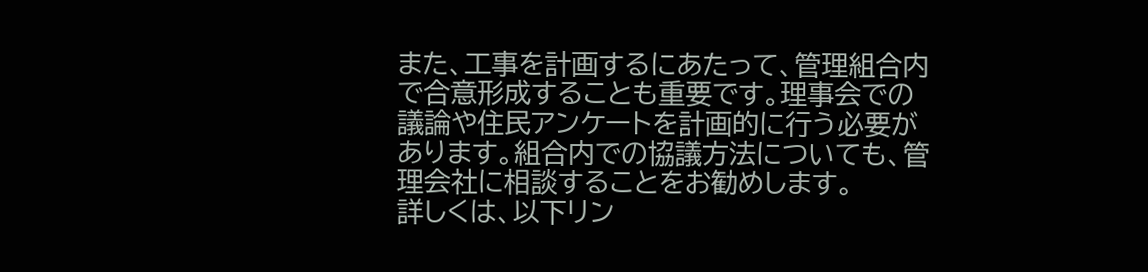また、工事を計画するにあたって、管理組合内で合意形成することも重要です。理事会での議論や住民アンケートを計画的に行う必要があります。組合内での協議方法についても、管理会社に相談することをお勧めします。
詳しくは、以下リン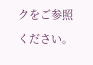クをご参照ください。